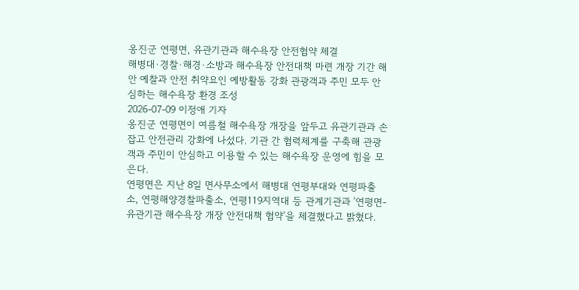옹진군 연평면, 유관기관과 해수욕장 안전협약 체결
해병대·경찰·해경·소방과 해수욕장 안전대책 마련 개장 기간 해안 예찰과 안전 취약요인 예방활동 강화 관광객과 주민 모두 안심하는 해수욕장 환경 조성
2026-07-09 이정애 기자
옹진군 연평면이 여름철 해수욕장 개장을 앞두고 유관기관과 손잡고 안전관리 강화에 나섰다. 기관 간 협력체계를 구축해 관광객과 주민이 안심하고 이용할 수 있는 해수욕장 운영에 힘을 모은다.
연평면은 지난 8일 면사무소에서 해병대 연평부대와 연평파출소, 연평해양경찰파출소, 연평119지역대 등 관계기관과 '연평면-유관기관 해수욕장 개장 안전대책 협약'을 체결했다고 밝혔다.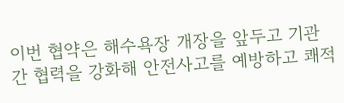이번 협약은 해수욕장 개장을 앞두고 기관 간 협력을 강화해 안전사고를 예방하고 쾌적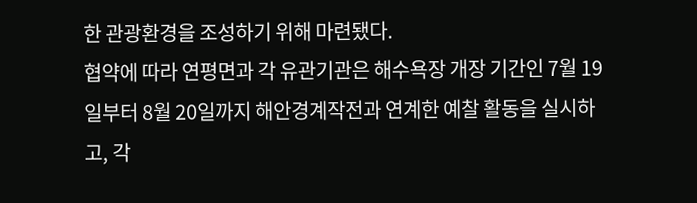한 관광환경을 조성하기 위해 마련됐다.
협약에 따라 연평면과 각 유관기관은 해수욕장 개장 기간인 7월 19일부터 8월 20일까지 해안경계작전과 연계한 예찰 활동을 실시하고, 각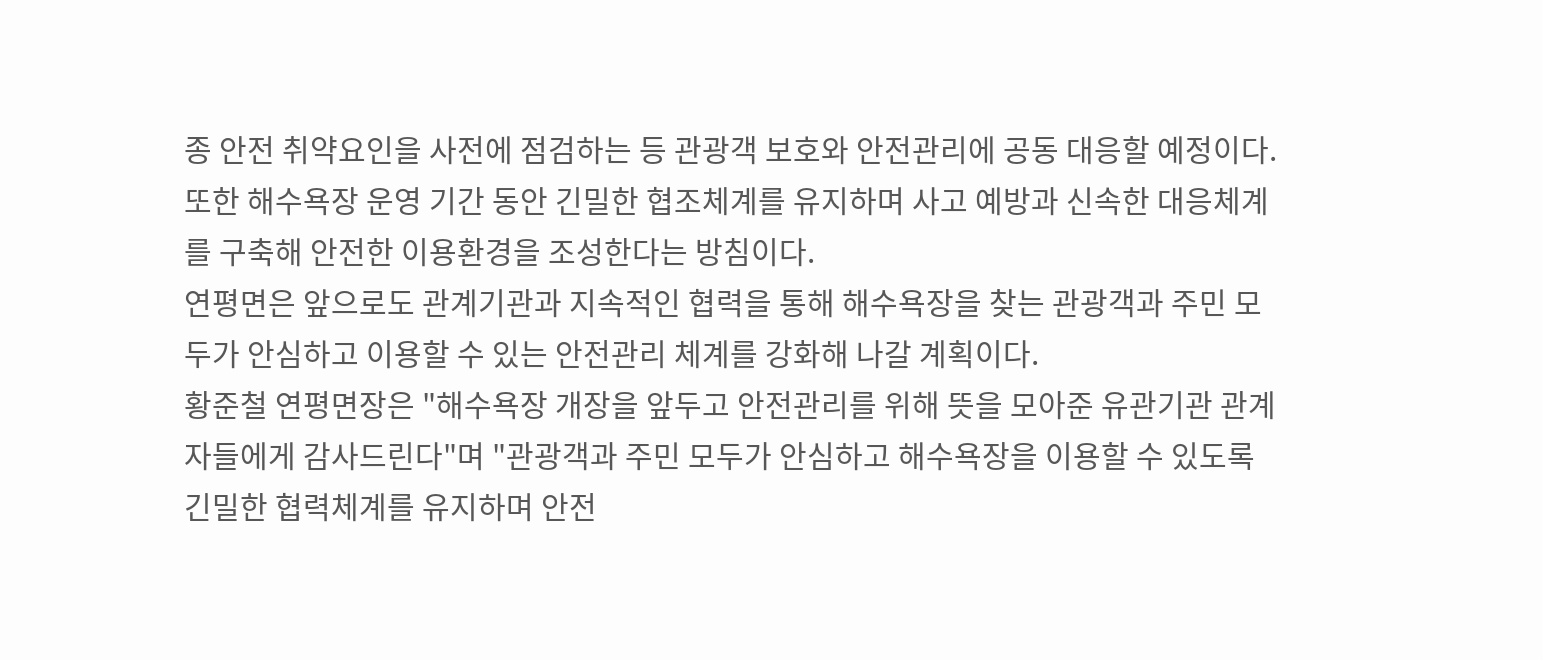종 안전 취약요인을 사전에 점검하는 등 관광객 보호와 안전관리에 공동 대응할 예정이다.
또한 해수욕장 운영 기간 동안 긴밀한 협조체계를 유지하며 사고 예방과 신속한 대응체계를 구축해 안전한 이용환경을 조성한다는 방침이다.
연평면은 앞으로도 관계기관과 지속적인 협력을 통해 해수욕장을 찾는 관광객과 주민 모두가 안심하고 이용할 수 있는 안전관리 체계를 강화해 나갈 계획이다.
황준철 연평면장은 "해수욕장 개장을 앞두고 안전관리를 위해 뜻을 모아준 유관기관 관계자들에게 감사드린다"며 "관광객과 주민 모두가 안심하고 해수욕장을 이용할 수 있도록 긴밀한 협력체계를 유지하며 안전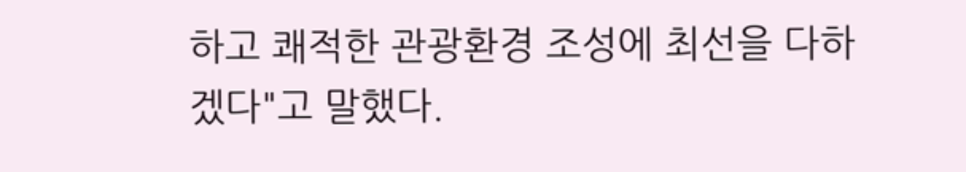하고 쾌적한 관광환경 조성에 최선을 다하겠다"고 말했다.